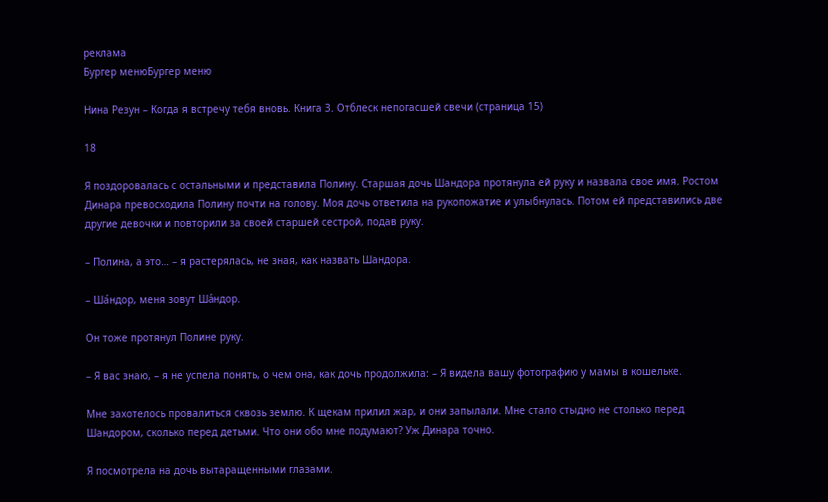реклама
Бургер менюБургер меню

Нина Резун – Когда я встречу тебя вновь. Книга 3. Отблеск непогасшей свечи (страница 15)

18

Я поздоровалась с остальными и представила Полину. Старшая дочь Шандора протянула ей руку и назвала свое имя. Ростом Динара превосходила Полину почти на голову. Моя дочь ответила на рукопожатие и улыбнулась. Потом ей представились две другие девочки и повторили за своей старшей сестрой, подав руку.

– Полина, а это… – я растерялась, не зная, как назвать Шандора.

– Ша́ндор, меня зовут Ша́ндор.

Он тоже протянул Полине руку.

– Я вас знаю, – я не успела понять, о чем она, как дочь продолжила: – Я видела вашу фотографию у мамы в кошельке.

Мне захотелось провалиться сквозь землю. К щекам прилил жар, и они запылали. Мне стало стыдно не столько перед Шандором, сколько перед детьми. Что они обо мне подумают? Уж Динара точно.

Я посмотрела на дочь вытаращенными глазами.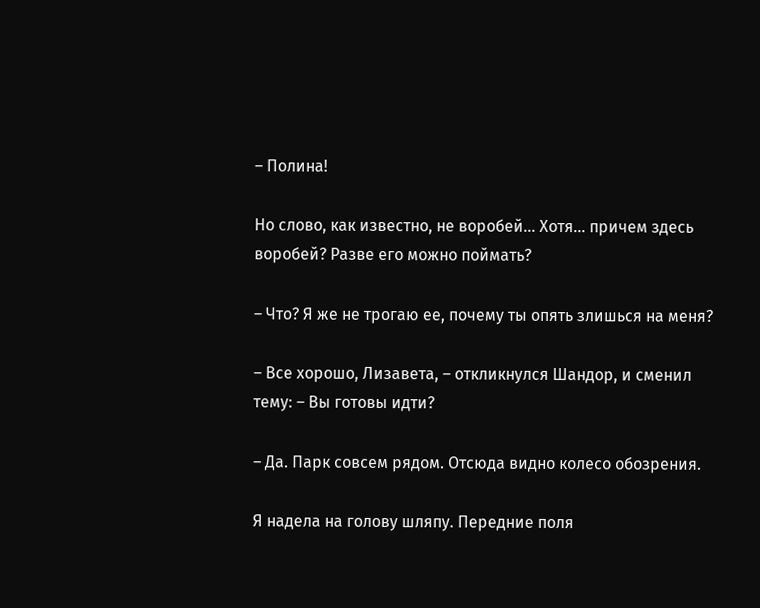– Полина!

Но слово, как известно, не воробей… Хотя… причем здесь воробей? Разве его можно поймать?

– Что? Я же не трогаю ее, почему ты опять злишься на меня?

– Все хорошо, Лизавета, – откликнулся Шандор, и сменил тему: – Вы готовы идти?

– Да. Парк совсем рядом. Отсюда видно колесо обозрения.

Я надела на голову шляпу. Передние поля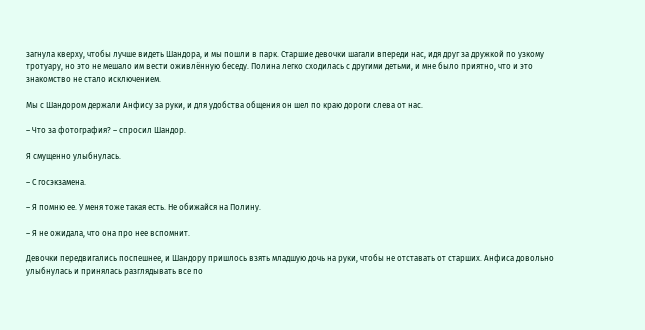загнула кверху, чтобы лучше видеть Шандора, и мы пошли в парк. Старшие девочки шагали впереди нас, идя друг за дружкой по узкому тротуару, но это не мешало им вести оживлённую беседу. Полина легко сходилась с другими детьми, и мне было приятно, что и это знакомство не стало исключением.

Мы с Шандором держали Анфису за руки, и для удобства общения он шел по краю дороги слева от нас.

– Что за фотография? – спросил Шандор.

Я смущенно улыбнулась.

– С госэкзамена.

– Я помню ее. У меня тоже такая есть. Не обижайся на Полину.

– Я не ожидала, что она про нее вспомнит.

Девочки передвигались поспешнее, и Шандору пришлось взять младшую дочь на руки, чтобы не отставать от старших. Анфиса довольно улыбнулась и принялась разглядывать все по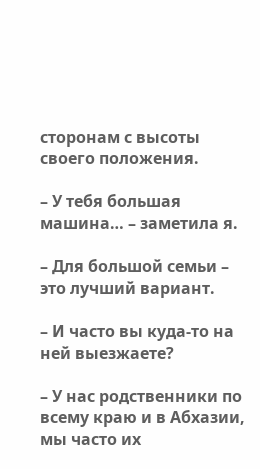сторонам с высоты своего положения.

– У тебя большая машина… – заметила я.

– Для большой семьи – это лучший вариант.

– И часто вы куда-то на ней выезжаете?

– У нас родственники по всему краю и в Абхазии, мы часто их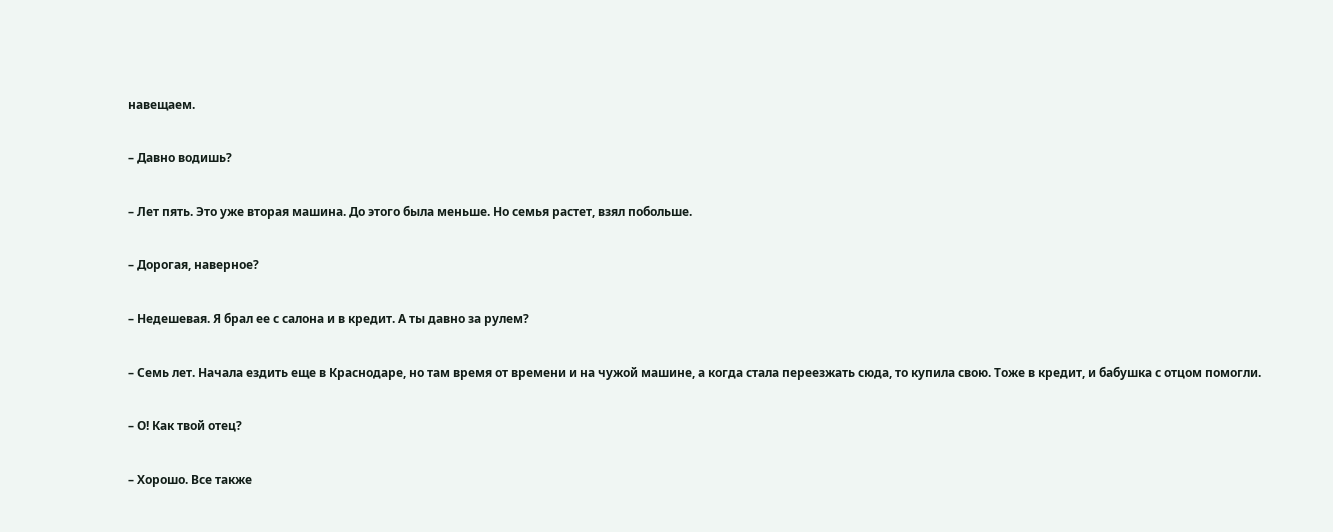навещаем.

– Давно водишь?

– Лет пять. Это уже вторая машина. До этого была меньше. Но семья растет, взял побольше.

– Дорогая, наверное?

– Недешевая. Я брал ее с салона и в кредит. А ты давно за рулем?

– Семь лет. Начала ездить еще в Краснодаре, но там время от времени и на чужой машине, а когда стала переезжать сюда, то купила свою. Тоже в кредит, и бабушка с отцом помогли.

– О! Как твой отец?

– Хорошо. Все также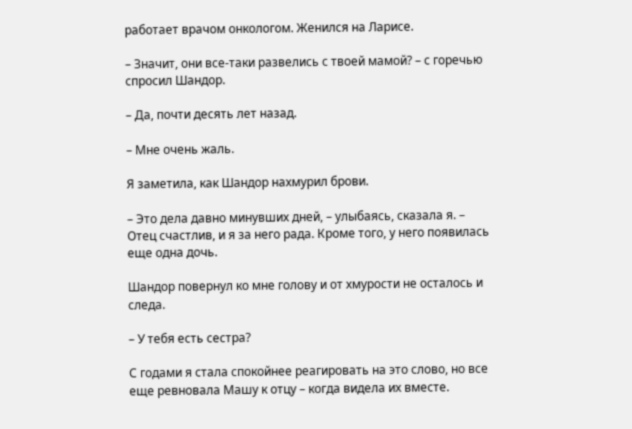работает врачом онкологом. Женился на Ларисе.

– Значит, они все-таки развелись с твоей мамой? – с горечью спросил Шандор.

– Да, почти десять лет назад.

– Мне очень жаль.

Я заметила, как Шандор нахмурил брови.

– Это дела давно минувших дней, – улыбаясь, сказала я. – Отец счастлив, и я за него рада. Кроме того, у него появилась еще одна дочь.

Шандор повернул ко мне голову и от хмурости не осталось и следа.

– У тебя есть сестра?

С годами я стала спокойнее реагировать на это слово, но все еще ревновала Машу к отцу – когда видела их вместе.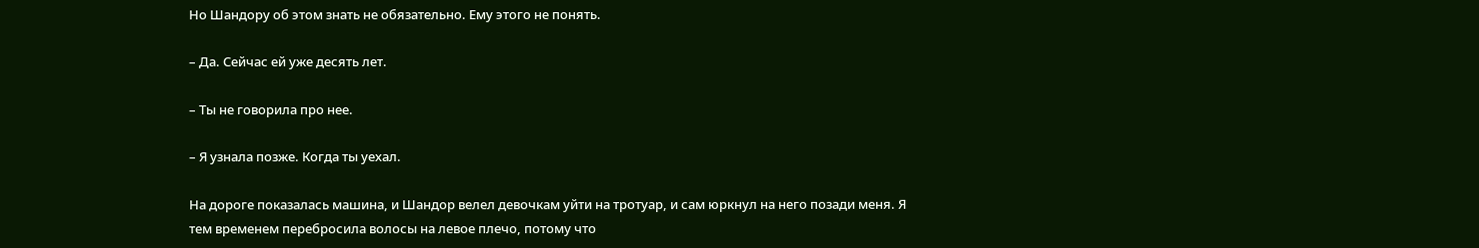Но Шандору об этом знать не обязательно. Ему этого не понять.

– Да. Сейчас ей уже десять лет.

– Ты не говорила про нее.

– Я узнала позже. Когда ты уехал.

На дороге показалась машина, и Шандор велел девочкам уйти на тротуар, и сам юркнул на него позади меня. Я тем временем перебросила волосы на левое плечо, потому что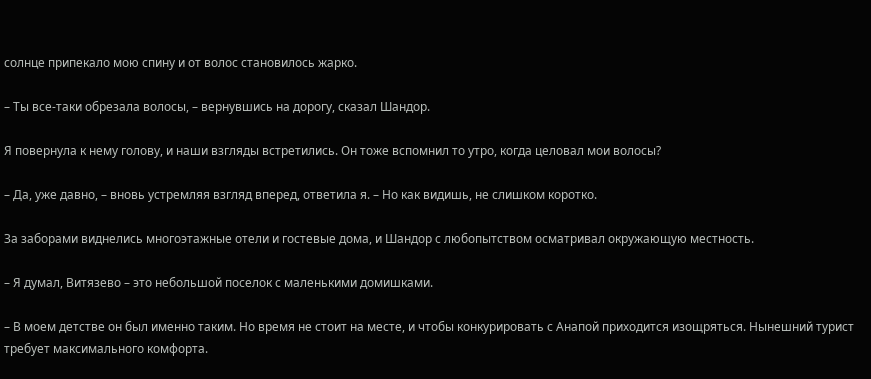солнце припекало мою спину и от волос становилось жарко.

– Ты все-таки обрезала волосы, – вернувшись на дорогу, сказал Шандор.

Я повернула к нему голову, и наши взгляды встретились. Он тоже вспомнил то утро, когда целовал мои волосы?

– Да, уже давно, – вновь устремляя взгляд вперед, ответила я. – Но как видишь, не слишком коротко.

За заборами виднелись многоэтажные отели и гостевые дома, и Шандор с любопытством осматривал окружающую местность.

– Я думал, Витязево – это небольшой поселок с маленькими домишками.

– В моем детстве он был именно таким. Но время не стоит на месте, и чтобы конкурировать с Анапой приходится изощряться. Нынешний турист требует максимального комфорта.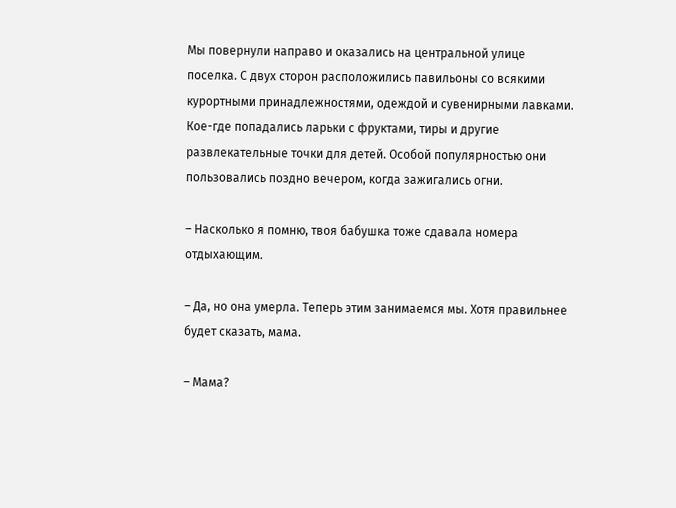Мы повернули направо и оказались на центральной улице поселка. С двух сторон расположились павильоны со всякими курортными принадлежностями, одеждой и сувенирными лавками. Кое-где попадались ларьки с фруктами, тиры и другие развлекательные точки для детей. Особой популярностью они пользовались поздно вечером, когда зажигались огни.

– Насколько я помню, твоя бабушка тоже сдавала номера отдыхающим.

– Да, но она умерла. Теперь этим занимаемся мы. Хотя правильнее будет сказать, мама.

– Мама?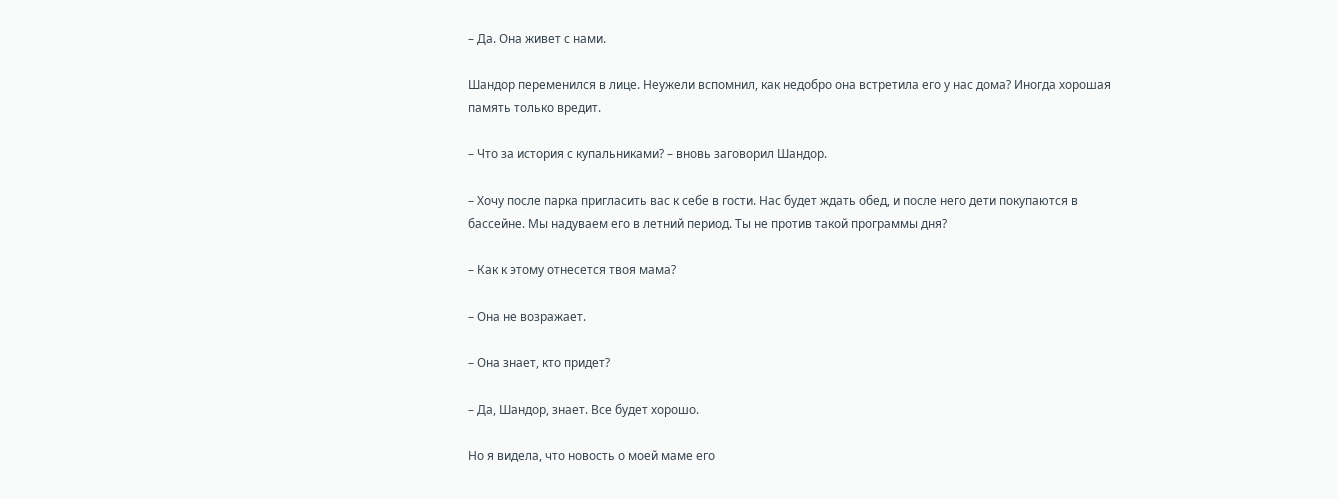– Да. Она живет с нами.

Шандор переменился в лице. Неужели вспомнил, как недобро она встретила его у нас дома? Иногда хорошая память только вредит.

– Что за история с купальниками? – вновь заговорил Шандор.

– Хочу после парка пригласить вас к себе в гости. Нас будет ждать обед, и после него дети покупаются в бассейне. Мы надуваем его в летний период. Ты не против такой программы дня?

– Как к этому отнесется твоя мама?

– Она не возражает.

– Она знает, кто придет?

– Да, Шандор, знает. Все будет хорошо.

Но я видела, что новость о моей маме его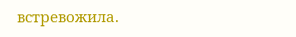встревожила.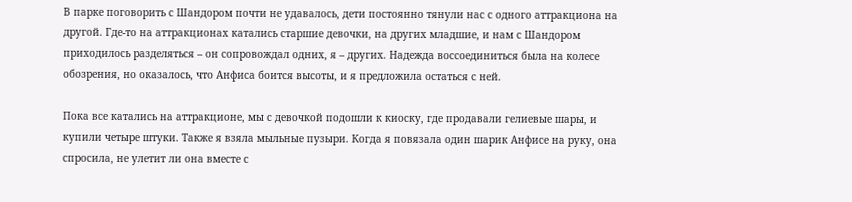В парке поговорить с Шандором почти не удавалось, дети постоянно тянули нас с одного аттракциона на другой. Где-то на аттракционах катались старшие девочки, на других младшие, и нам с Шандором приходилось разделяться – он сопровождал одних, я – других. Надежда воссоединиться была на колесе обозрения, но оказалось, что Анфиса боится высоты, и я предложила остаться с ней.

Пока все катались на аттракционе, мы с девочкой подошли к киоску, где продавали гелиевые шары, и купили четыре штуки. Также я взяла мыльные пузыри. Когда я повязала один шарик Анфисе на руку, она спросила, не улетит ли она вместе с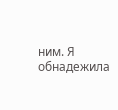ним. Я обнадежила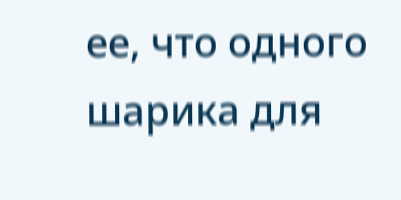ее, что одного шарика для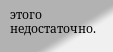этого недостаточно.